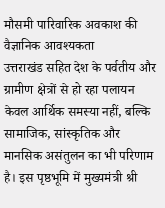मौसमी पारिवारिक अवकाश की वैज्ञानिक आवश्यकता
उत्तराखंड सहित देश के पर्वतीय और ग्रामीण क्षेत्रों से हो रहा पलायन केवल आर्थिक समस्या नहीं, बल्कि सामाजिक, सांस्कृतिक और मानसिक असंतुलन का भी परिणाम है। इस पृष्ठभूमि में मुख्यमंत्री श्री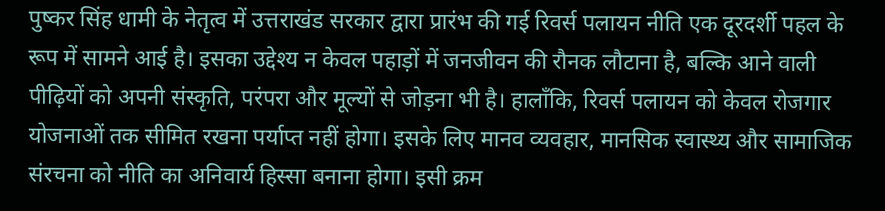पुष्कर सिंह धामी के नेतृत्व में उत्तराखंड सरकार द्वारा प्रारंभ की गई रिवर्स पलायन नीति एक दूरदर्शी पहल के रूप में सामने आई है। इसका उद्देश्य न केवल पहाड़ों में जनजीवन की रौनक लौटाना है, बल्कि आने वाली पीढ़ियों को अपनी संस्कृति, परंपरा और मूल्यों से जोड़ना भी है। हालाँकि, रिवर्स पलायन को केवल रोजगार योजनाओं तक सीमित रखना पर्याप्त नहीं होगा। इसके लिए मानव व्यवहार, मानसिक स्वास्थ्य और सामाजिक संरचना को नीति का अनिवार्य हिस्सा बनाना होगा। इसी क्रम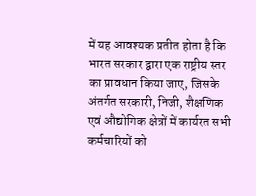में यह आवश्यक प्रतीत होता है कि भारत सरकार द्वारा एक राष्ट्रीय स्तर का प्रावधान किया जाए, जिसके अंतर्गत सरकारी, निजी, शैक्षणिक एवं औद्योगिक क्षेत्रों में कार्यरत सभी कर्मचारियों को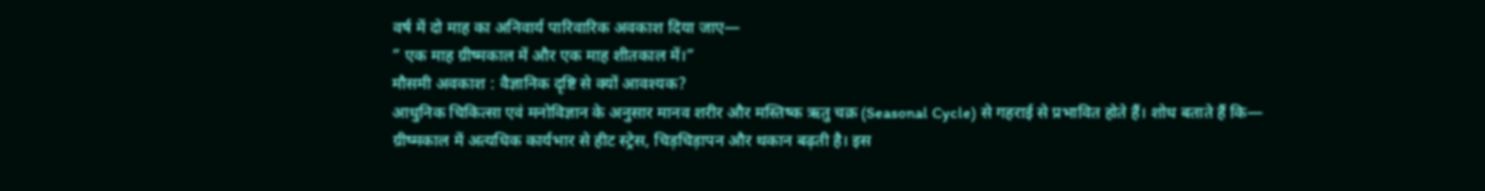वर्ष में दो माह का अनिवार्य पारिवारिक अवकाश दिया जाए—
” एक माह ग्रीष्मकाल में और एक माह शीतकाल में।”
मौसमी अवकाश : वैज्ञानिक दृष्टि से क्यों आवश्यक?
आधुनिक चिकित्सा एवं मनोविज्ञान के अनुसार मानव शरीर और मस्तिष्क ऋतु चक्र (Seasonal Cycle) से गहराई से प्रभावित होते हैं। शोध बताते हैं कि—
ग्रीष्मकाल में अत्यधिक कार्यभार से हीट स्ट्रेस, चिड़चिड़ापन और थकान बढ़ती है। इस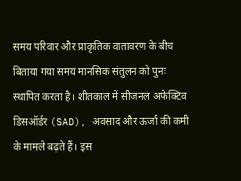समय परिवार और प्राकृतिक वातावरण के बीच बिताया गया समय मानसिक संतुलन को पुनः स्थापित करता है। शीतकाल में सीजनल अफेक्टिव डिसऑर्डर (SAD), अवसाद और ऊर्जा की कमी के मामले बढ़ते हैं। इस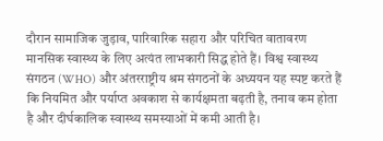दौरान सामाजिक जुड़ाव, पारिवारिक सहारा और परिचित वातावरण मानसिक स्वास्थ्य के लिए अत्यंत लाभकारी सिद्ध होते हैं। विश्व स्वास्थ्य संगठन (WHO) और अंतरराष्ट्रीय श्रम संगठनों के अध्ययन यह स्पष्ट करते हैं कि नियमित और पर्याप्त अवकाश से कार्यक्षमता बढ़ती है, तनाव कम होता है और दीर्घकालिक स्वास्थ्य समस्याओं में कमी आती है।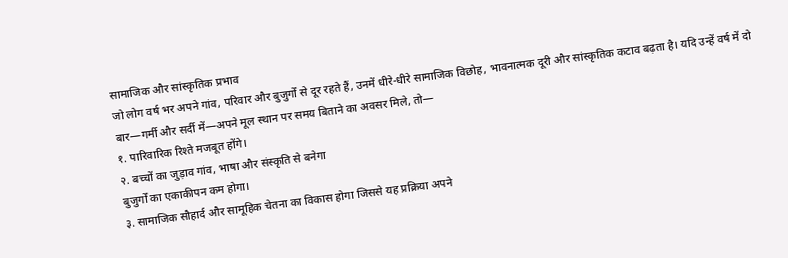सामाजिक और सांस्कृतिक प्रभाव
जो लोग वर्ष भर अपने गांव, परिवार और बुजुर्गों से दूर रहते हैं, उनमें धीरे-धीरे सामाजिक विछोह, भावनात्मक दूरी और सांस्कृतिक कटाव बढ़ता है। यदि उन्हें वर्ष में दो बार—गर्मी और सर्दी में—अपने मूल स्थान पर समय बिताने का अवसर मिले, तो—
१. पारिवारिक रिश्ते मजबूत होंगे।
२. बच्चों का जुड़ाव गांव, भाषा और संस्कृति से बनेगा
बुजुर्गों का एकाकीपन कम होगा।
३. सामाजिक सौहार्द और सामूहिक चेतना का विकास होगा जिससे यह प्रक्रिया अपने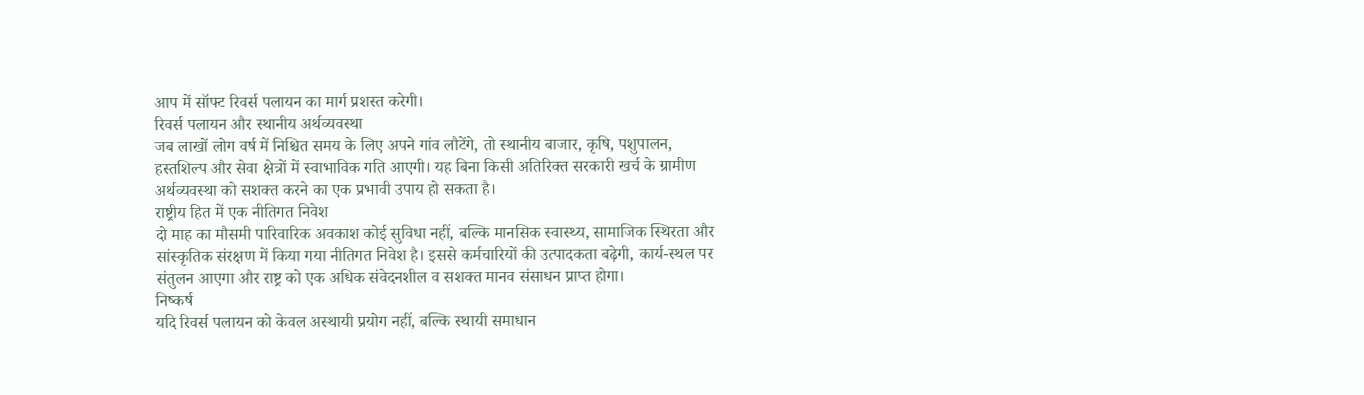आप में सॉफ्ट रिवर्स पलायन का मार्ग प्रशस्त करेगी।
रिवर्स पलायन और स्थानीय अर्थव्यवस्था
जब लाखों लोग वर्ष में निश्चित समय के लिए अपने गांव लौटेंगे, तो स्थानीय बाजार, कृषि, पशुपालन, हस्तशिल्प और सेवा क्षेत्रों में स्वाभाविक गति आएगी। यह बिना किसी अतिरिक्त सरकारी खर्च के ग्रामीण अर्थव्यवस्था को सशक्त करने का एक प्रभावी उपाय हो सकता है।
राष्ट्रीय हित में एक नीतिगत निवेश
दो माह का मौसमी पारिवारिक अवकाश कोई सुविधा नहीं, बल्कि मानसिक स्वास्थ्य, सामाजिक स्थिरता और सांस्कृतिक संरक्षण में किया गया नीतिगत निवेश है। इससे कर्मचारियों की उत्पादकता बढ़ेगी, कार्य-स्थल पर संतुलन आएगा और राष्ट्र को एक अधिक संवेदनशील व सशक्त मानव संसाधन प्राप्त होगा।
निष्कर्ष
यदि रिवर्स पलायन को केवल अस्थायी प्रयोग नहीं, बल्कि स्थायी समाधान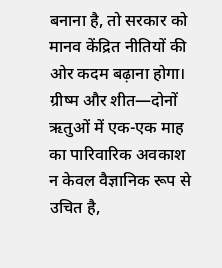बनाना है, तो सरकार को मानव केंद्रित नीतियों की ओर कदम बढ़ाना होगा। ग्रीष्म और शीत—दोनों ऋतुओं में एक-एक माह का पारिवारिक अवकाश न केवल वैज्ञानिक रूप से उचित है,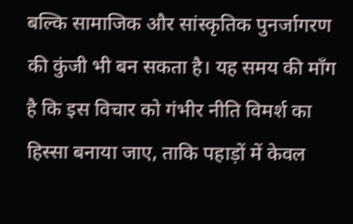बल्कि सामाजिक और सांस्कृतिक पुनर्जागरण की कुंजी भी बन सकता है। यह समय की माँग है कि इस विचार को गंभीर नीति विमर्श का हिस्सा बनाया जाए, ताकि पहाड़ों में केवल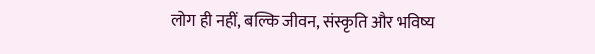लोग ही नहीं, बल्कि जीवन, संस्कृति और भविष्य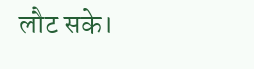लौट सके।